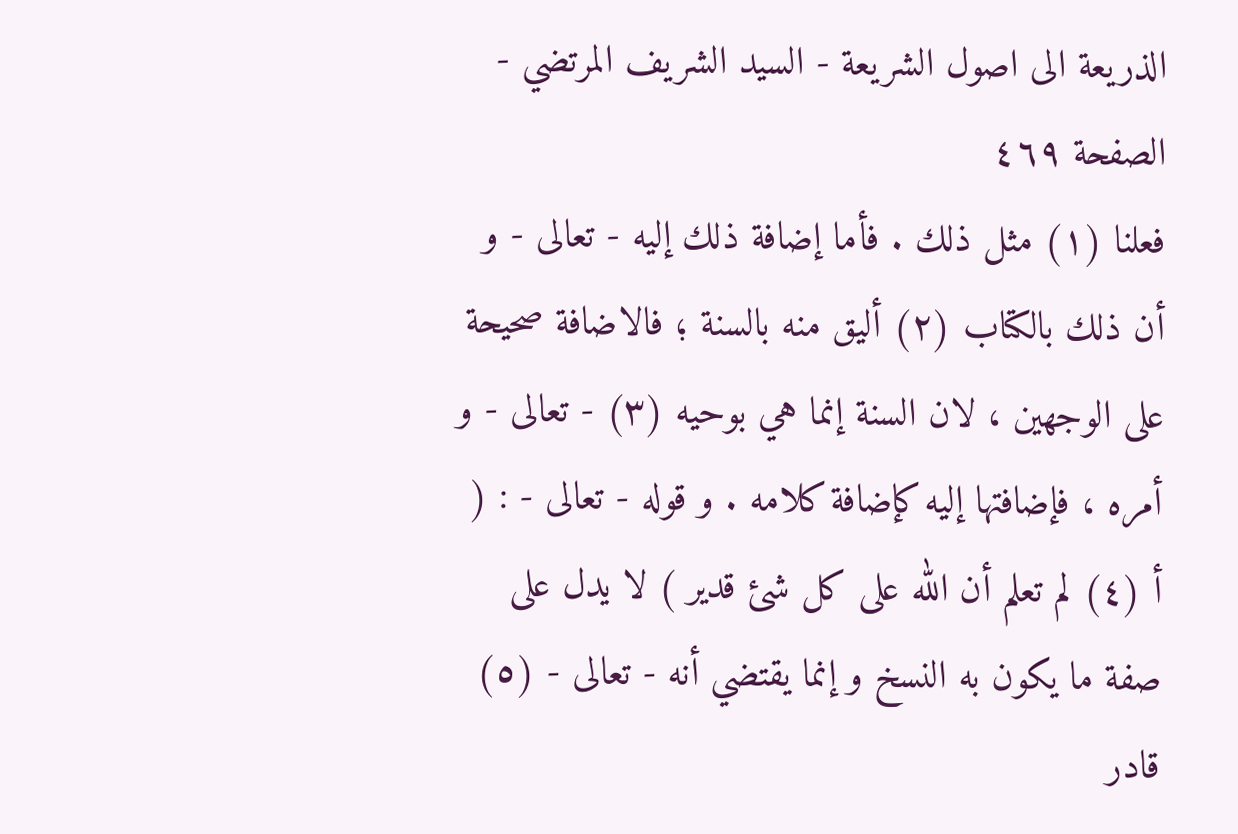الذريعة الى اصول الشريعة - السيد الشريف المرتضي - الصفحة ٤٦٩
فعلنا (١) مثل ذلك . فأما إضافة ذلك إليه - تعالى - و أن ذلك بالكتاب (٢) أليق منه بالسنة ؛ فالاضافة صحيحة على الوجهين ، لان السنة إنما هي بوحيه (٣) - تعالى - و أمره ، فإضافتها إليه كإضافة كلامه . و قوله - تعالى - : ( أ (٤) لم تعلم أن الله على كل شئ قدير ) لا يدل على صفة ما يكون به النسخ و إنما يقتضي أنه - تعالى - (٥) قادر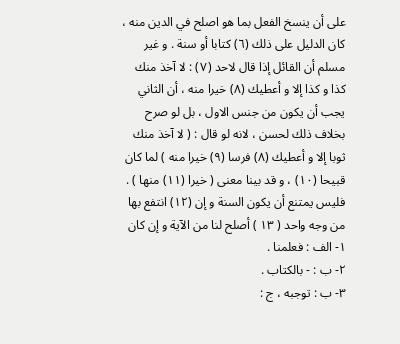على أن ينسخ الفعل بما هو اصلح في الدين منه ، كان الدليل على ذلك (٦) كتابا أو سنة . و غير مسلم أن القائل إذا قال لاحد (٧) : لا آخذ منك كذا و كذا إلا و أعطيك (٨) خيرا منه ، أن الثاني يجب أن يكون من جنس الاول ، بل لو صرح بخلاف ذلك لحسن ، لانه لو قال : ( لا آخذ منك ثوبا إلا و أعطيك (٨) فرسا (٩) خيرا منه ) لما كان قبيحا (١٠) ، و قد بينا معنى ( خيرا (١١) منها ) . فليس يمتنع أن يكون السنة و إن (١٢) انتفع بها من وجه واحد ( ١٣ ) أصلح لنا من الآية و إن كان
١- الف : فعلمنا .
٢- ب : - بالکتاب .
٣- ب : توجبه ، ج :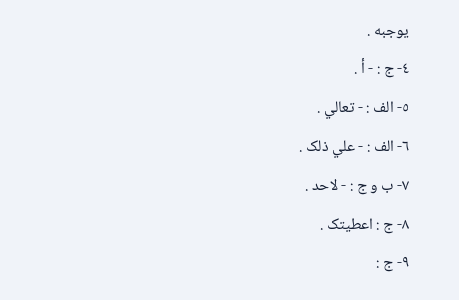يوجبه .
٤- ج : - أ .
٥- الف : - تعالي .
٦- الف : - علي ذلک .
٧- ب و ج : - لاحد .
٨- ج : اعطيتک .
٩- ج :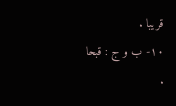قريبا .
١٠- ب و ج : قبحا .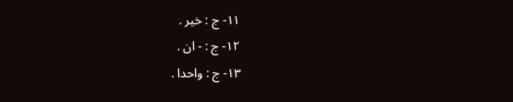١١- ج : خير .
١٢- ج : - ان .
١٣- ج : واحدا .